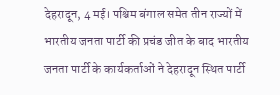देहरादून, 4 मई। पश्चिम बंगाल समेत तीन राज्यों में भारतीय जनता पार्टी की प्रचंड जीत के बाद भारतीय जनता पार्टी के कार्यकर्ताओं ने देहरादून स्थित पार्टी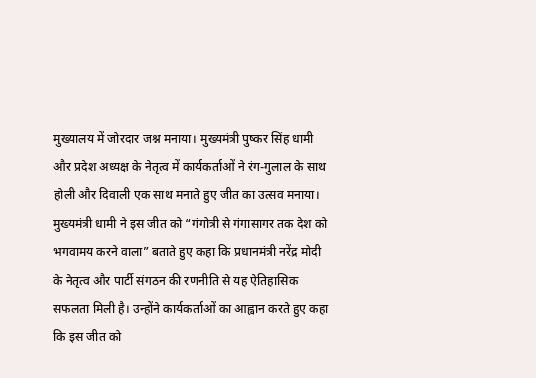मुख्यालय में जोरदार जश्न मनाया। मुख्यमंत्री पुष्कर सिंह धामी और प्रदेश अध्यक्ष के नेतृत्व में कार्यकर्ताओं ने रंग-गुलाल के साथ होली और दिवाली एक साथ मनाते हुए जीत का उत्सव मनाया।
मुख्यमंत्री धामी ने इस जीत को “गंगोत्री से गंगासागर तक देश को भगवामय करने वाला” बताते हुए कहा कि प्रधानमंत्री नरेंद्र मोदी के नेतृत्व और पार्टी संगठन की रणनीति से यह ऐतिहासिक सफलता मिली है। उन्होंने कार्यकर्ताओं का आह्वान करते हुए कहा कि इस जीत को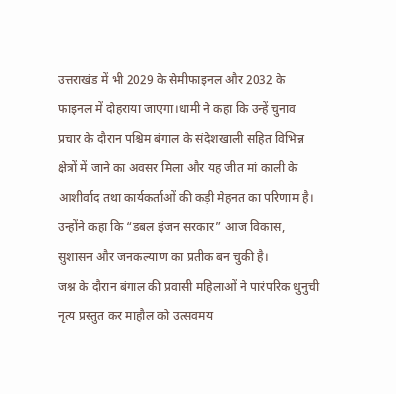उत्तराखंड में भी 2029 के सेमीफाइनल और 2032 के फाइनल में दोहराया जाएगा।धामी ने कहा कि उन्हें चुनाव प्रचार के दौरान पश्चिम बंगाल के संदेशखाली सहित विभिन्न क्षेत्रों में जाने का अवसर मिला और यह जीत मां काली के आशीर्वाद तथा कार्यकर्ताओं की कड़ी मेहनत का परिणाम है। उन्होंने कहा कि “डबल इंजन सरकार” आज विकास, सुशासन और जनकल्याण का प्रतीक बन चुकी है।
जश्न के दौरान बंगाल की प्रवासी महिलाओं ने पारंपरिक धुनुची नृत्य प्रस्तुत कर माहौल को उत्सवमय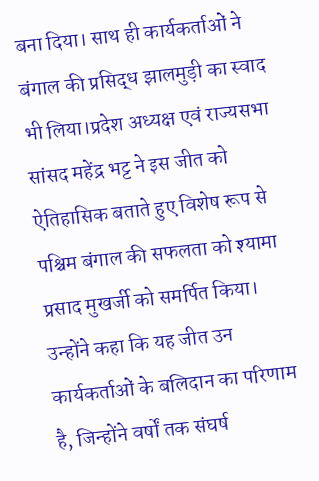बना दिया। साथ ही कार्यकर्ताओं ने बंगाल की प्रसिद्ध झालमुड़ी का स्वाद भी लिया।प्रदेश अध्यक्ष एवं राज्यसभा सांसद महेंद्र भट्ट ने इस जीत को ऐतिहासिक बताते हुए विशेष रूप से पश्चिम बंगाल की सफलता को श्यामा प्रसाद मुखर्जी को समर्पित किया। उन्होंने कहा कि यह जीत उन कार्यकर्ताओं के बलिदान का परिणाम है, जिन्होंने वर्षों तक संघर्ष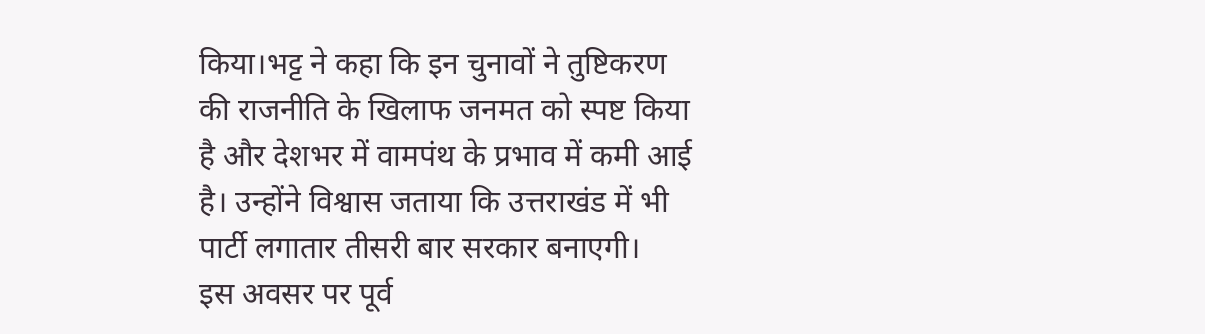किया।भट्ट ने कहा कि इन चुनावों ने तुष्टिकरण की राजनीति के खिलाफ जनमत को स्पष्ट किया है और देशभर में वामपंथ के प्रभाव में कमी आई है। उन्होंने विश्वास जताया कि उत्तराखंड में भी पार्टी लगातार तीसरी बार सरकार बनाएगी।
इस अवसर पर पूर्व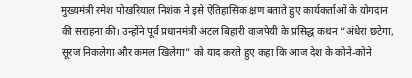मुख्यमंत्री रमेश पोखरियाल निशंक ने इसे ऐतिहासिक क्षण बताते हुए कार्यकर्ताओं के योगदान की सराहना की। उन्होंने पूर्व प्रधानमंत्री अटल बिहारी वाजपेयी के प्रसिद्ध कथन “अंधेरा छटेगा, सूरज निकलेगा और कमल खिलेगा” को याद करते हुए कहा कि आज देश के कोने-कोने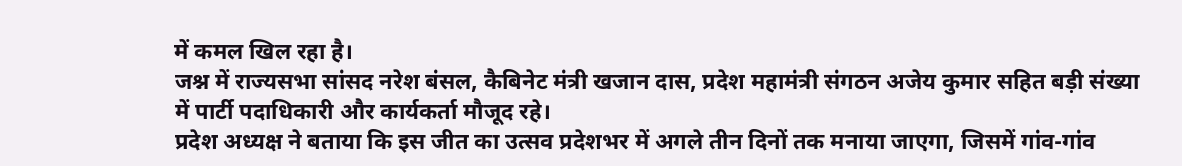में कमल खिल रहा है।
जश्न में राज्यसभा सांसद नरेश बंसल, कैबिनेट मंत्री खजान दास, प्रदेश महामंत्री संगठन अजेय कुमार सहित बड़ी संख्या में पार्टी पदाधिकारी और कार्यकर्ता मौजूद रहे।
प्रदेश अध्यक्ष ने बताया कि इस जीत का उत्सव प्रदेशभर में अगले तीन दिनों तक मनाया जाएगा, जिसमें गांव-गांव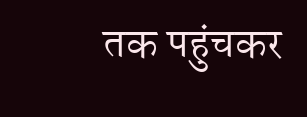तक पहुंचकर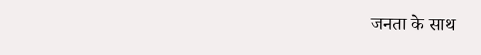जनता के साथ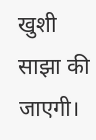खुशी साझा की जाएगी।